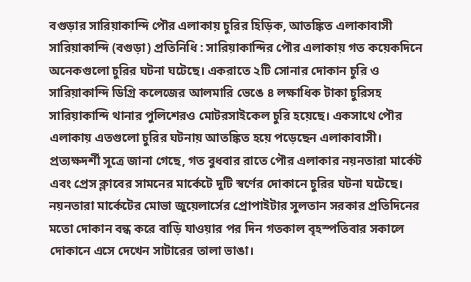বগুড়ার সারিয়াকান্দি পৌর এলাকায় চুরির হিড়িক, আতঙ্কিত এলাকাবাসী
সারিয়াকান্দি (বগুড়া) প্রতিনিধি : সারিয়াকান্দির পৌর এলাকায় গত কয়েকদিনে অনেকগুলো চুরির ঘটনা ঘটেছে। একরাতে ২টি সোনার দোকান চুরি ও সারিয়াকান্দি ডিগ্রি কলেজের আলমারি ভেঙে ৪ লক্ষাধিক টাকা চুরিসহ সারিয়াকান্দি থানার পুলিশেরও মোটরসাইকেল চুরি হয়েছে। একসাথে পৌর এলাকায় এতগুলো চুরির ঘটনায় আতঙ্কিত হয়ে পড়েছেন এলাকাবাসী।
প্রত্যক্ষদর্শী সূত্রে জানা গেছে, গত বুধবার রাতে পৌর এলাকার নয়নতারা মার্কেট এবং প্রেস ক্লাবের সামনের মার্কেটে দুটি স্বর্ণের দোকানে চুরির ঘটনা ঘটেছে। নয়নতারা মার্কেটের মোভা জুয়েলার্সের প্রোপাইটার সুলতান সরকার প্রতিদিনের মতো দোকান বন্ধ করে বাড়ি যাওয়ার পর দিন গতকাল বৃহস্পতিবার সকালে দোকানে এসে দেখেন সাটারের তালা ভাঙা।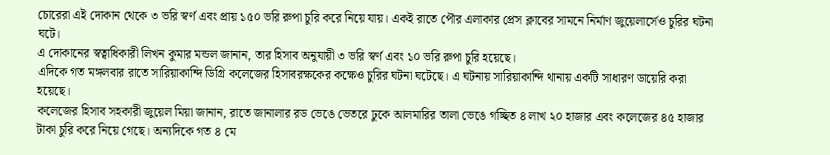চোরেরা এই দোকান থেকে ৩ ভরি স্বর্ণ এবং প্রায় ১৫০ ভরি রুপা চুরি করে নিয়ে যায়। একই রাতে পৌর এলাকার প্রেস ক্লাবের সামনে নির্মাণ জুয়েলার্সেও চুরির ঘটনা ঘটে।
এ দোকানের স্বত্বাধিকারী লিখন কুমার মন্ডল জানান, তার হিসাব অনুযায়ী ৩ ভরি স্বর্ণ এবং ১০ ভরি রুপা চুরি হয়েছে।
এদিকে গত মঙ্গলবার রাতে সারিয়াকান্দি ডিগ্রি কলেজের হিসাবরক্ষকের কক্ষেও চুরির ঘটনা ঘটেছে। এ ঘটনায় সারিয়াকান্দি থানায় একটি সাধারণ ডায়েরি করা হয়েছে।
কলেজের হিসাব সহকারী জুয়েল মিয়া জানান, রাতে জানালার রড ভেঙে ভেতরে ঢুকে আলমারির তালা ভেঙে গচ্ছিত ৪ লাখ ২০ হাজার এবং কলেজের ৪৫ হাজার টাকা চুরি করে নিয়ে গেছে। অন্যদিকে গত ৪ মে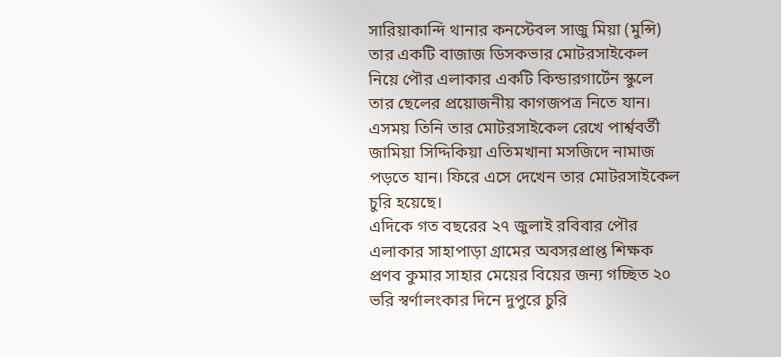সারিয়াকান্দি থানার কনস্টেবল সাজু মিয়া (মুন্সি) তার একটি বাজাজ ডিসকভার মোটরসাইকেল নিয়ে পৌর এলাকার একটি কিন্ডারগার্টেন স্কুলে তার ছেলের প্রয়োজনীয় কাগজপত্র নিতে যান। এসময় তিনি তার মোটরসাইকেল রেখে পার্শ্ববর্তী জামিয়া সিদ্দিকিয়া এতিমখানা মসজিদে নামাজ পড়তে যান। ফিরে এসে দেখেন তার মোটরসাইকেল চুরি হয়েছে।
এদিকে গত বছরের ২৭ জুলাই রবিবার পৌর এলাকার সাহাপাড়া গ্রামের অবসরপ্রাপ্ত শিক্ষক প্রণব কুমার সাহার মেয়ের বিয়ের জন্য গচ্ছিত ২০ ভরি স্বর্ণালংকার দিনে দুপুরে চুরি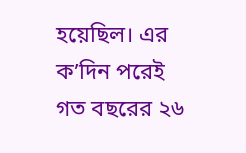হয়েছিল। এর ক’দিন পরেই গত বছরের ২৬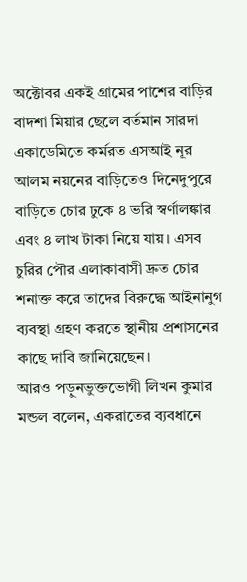অক্টোবর একই গ্রামের পাশের বাড়ির বাদশা মিয়ার ছেলে বর্তমান সারদা একাডেমিতে কর্মরত এসআই নূর আলম নয়নের বাড়িতেও দিনেদুপুরে বাড়িতে চোর ঢুকে ৪ ভরি স্বর্ণালঙ্কার এবং ৪ লাখ টাকা নিয়ে যায়। এসব চুরির পৌর এলাকাবাসী দ্রুত চোর শনাক্ত করে তাদের বিরুদ্ধে আইনানুগ ব্যবস্থা গ্রহণ করতে স্থানীয় প্রশাসনের কাছে দাবি জানিয়েছেন।
আরও পড়ুনভুক্তভোগী লিখন কুমার মন্ডল বলেন, একরাতের ব্যবধানে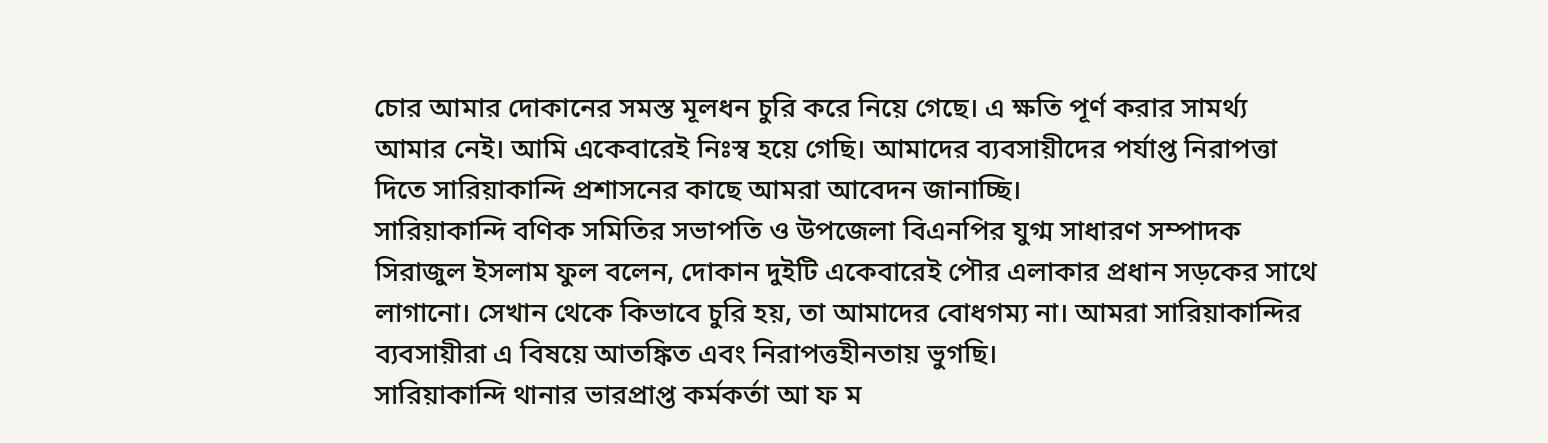চোর আমার দোকানের সমস্ত মূলধন চুরি করে নিয়ে গেছে। এ ক্ষতি পূর্ণ করার সামর্থ্য আমার নেই। আমি একেবারেই নিঃস্ব হয়ে গেছি। আমাদের ব্যবসায়ীদের পর্যাপ্ত নিরাপত্তা দিতে সারিয়াকান্দি প্রশাসনের কাছে আমরা আবেদন জানাচ্ছি।
সারিয়াকান্দি বণিক সমিতির সভাপতি ও উপজেলা বিএনপির যুগ্ম সাধারণ সম্পাদক সিরাজুল ইসলাম ফুল বলেন, দোকান দুইটি একেবারেই পৌর এলাকার প্রধান সড়কের সাথে লাগানো। সেখান থেকে কিভাবে চুরি হয়, তা আমাদের বোধগম্য না। আমরা সারিয়াকান্দির ব্যবসায়ীরা এ বিষয়ে আতঙ্কিত এবং নিরাপত্তহীনতায় ভুগছি।
সারিয়াকান্দি থানার ভারপ্রাপ্ত কর্মকর্তা আ ফ ম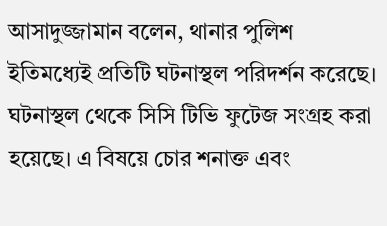আসাদুজ্জামান বলেন, থানার পুলিশ ইতিমধ্যেই প্রতিটি ঘটনাস্থল পরিদর্শন করেছে। ঘটনাস্থল থেকে সিসি টিভি ফুটেজ সংগ্রহ করা হয়েছে। এ বিষয়ে চোর শনাক্ত এবং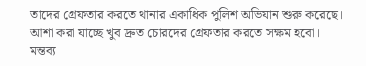তাদের গ্রেফতার করতে থানার একাধিক পুলিশ অভিযান শুরু করেছে। আশা করা যাচ্ছে খুব দ্রুত চোরদের গ্রেফতার করতে সক্ষম হবো।
মন্তব্য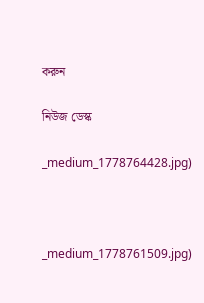করুন

নিউজ ডেস্ক

_medium_1778764428.jpg)



_medium_1778761509.jpg)